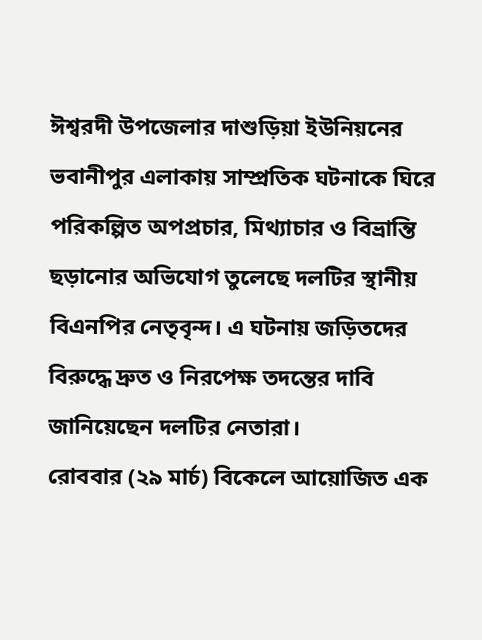ঈশ্বরদী উপজেলার দাশুড়িয়া ইউনিয়নের ভবানীপুর এলাকায় সাম্প্রতিক ঘটনাকে ঘিরে পরিকল্পিত অপপ্রচার, মিথ্যাচার ও বিভ্রান্তি ছড়ানোর অভিযোগ তুলেছে দলটির স্থানীয় বিএনপির নেতৃবৃন্দ। এ ঘটনায় জড়িতদের বিরুদ্ধে দ্রুত ও নিরপেক্ষ তদন্তের দাবি জানিয়েছেন দলটির নেতারা।
রোববার (২৯ মার্চ) বিকেলে আয়োজিত এক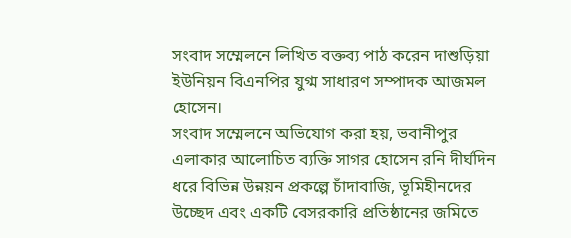সংবাদ সম্মেলনে লিখিত বক্তব্য পাঠ করেন দাশুড়িয়া ইউনিয়ন বিএনপির যুগ্ম সাধারণ সম্পাদক আজমল হোসেন।
সংবাদ সম্মেলনে অভিযোগ করা হয়, ভবানীপুর এলাকার আলোচিত ব্যক্তি সাগর হোসেন রনি দীর্ঘদিন ধরে বিভিন্ন উন্নয়ন প্রকল্পে চাঁদাবাজি, ভূমিহীনদের উচ্ছেদ এবং একটি বেসরকারি প্রতিষ্ঠানের জমিতে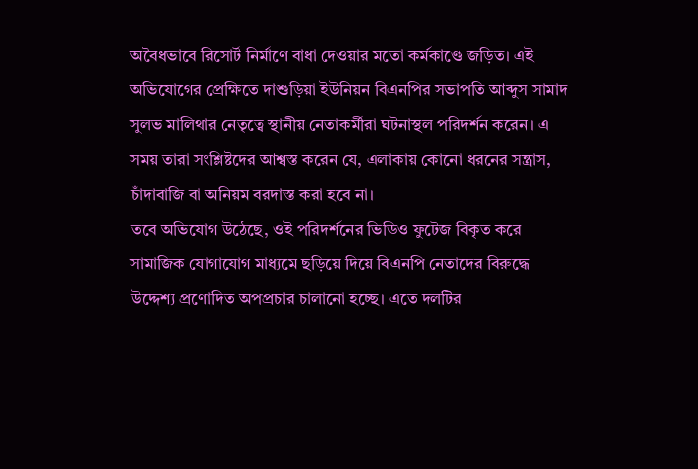অবৈধভাবে রিসোর্ট নির্মাণে বাধা দেওয়ার মতো কর্মকাণ্ডে জড়িত। এই অভিযোগের প্রেক্ষিতে দাশুড়িয়া ইউনিয়ন বিএনপির সভাপতি আব্দুস সামাদ সুলভ মালিথার নেতৃত্বে স্থানীয় নেতাকর্মীরা ঘটনাস্থল পরিদর্শন করেন। এ সময় তারা সংশ্লিষ্টদের আশ্বস্ত করেন যে, এলাকায় কোনো ধরনের সন্ত্রাস, চাঁদাবাজি বা অনিয়ম বরদাস্ত করা হবে না।
তবে অভিযোগ উঠেছে, ওই পরিদর্শনের ভিডিও ফুটেজ বিকৃত করে সামাজিক যোগাযোগ মাধ্যমে ছড়িয়ে দিয়ে বিএনপি নেতাদের বিরুদ্ধে উদ্দেশ্য প্রণোদিত অপপ্রচার চালানো হচ্ছে। এতে দলটির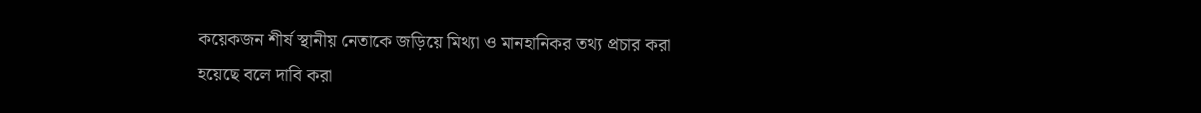কয়েকজন শীর্ষ স্থানীয় নেতাকে জড়িয়ে মিথ্যা ও মানহানিকর তথ্য প্রচার করা হয়েছে বলে দাবি করা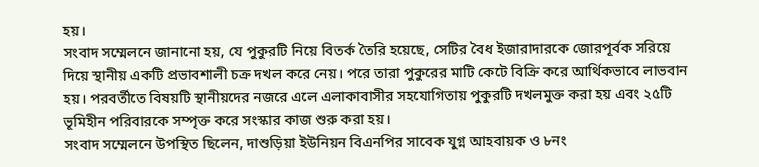হয়।
সংবাদ সম্মেলনে জানানো হয়, যে পুকুরটি নিয়ে বিতর্ক তৈরি হয়েছে, সেটির বৈধ ইজারাদারকে জোরপূর্বক সরিয়ে দিয়ে স্থানীয় একটি প্রভাবশালী চক্র দখল করে নেয়। পরে তারা পুকুরের মাটি কেটে বিক্রি করে আর্থিকভাবে লাভবান হয়। পরবর্তীতে বিষয়টি স্থানীয়দের নজরে এলে এলাকাবাসীর সহযোগিতায় পুকুরটি দখলমুক্ত করা হয় এবং ২৫টি ভূমিহীন পরিবারকে সম্পৃক্ত করে সংস্কার কাজ শুরু করা হয়।
সংবাদ সম্মেলনে উপস্থিত ছিলেন, দাশুড়িয়া ইউনিয়ন বিএনপির সাবেক যুগ্ন আহবায়ক ও ৮নং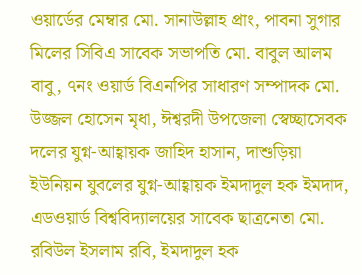ওয়ার্ডের মেম্বার মো. সানাউল্লাহ প্রাং, পাবনা সুগার মিলের সিবিএ সাবেক সভাপতি মো. বাবুল আলম বাবু, ৭নং ওয়ার্ড বিএনপির সাধারণ সম্পাদক মো. উজ্জল হোসেন মৃধা, ঈশ্বরদী উপজেলা স্বেচ্ছাসেবক দলের যুগ্ন-আহ্বায়ক জাহিদ হাসান, দাশুড়িয়া ইউনিয়ন যুবলের যুগ্ন-আহ্বায়ক ইমদাদুল হক ইমদাদ, এডওয়ার্ড বিশ্ববিদ্যালয়ের সাবেক ছাত্রনেতা মো. রবিউল ইসলাম রবি, ইমদাদুল হক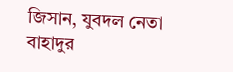জিসান, যুবদল নেতা বাহাদুর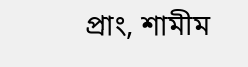প্রাং, শামীম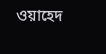ওয়াহেদ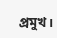প্রমুখ।